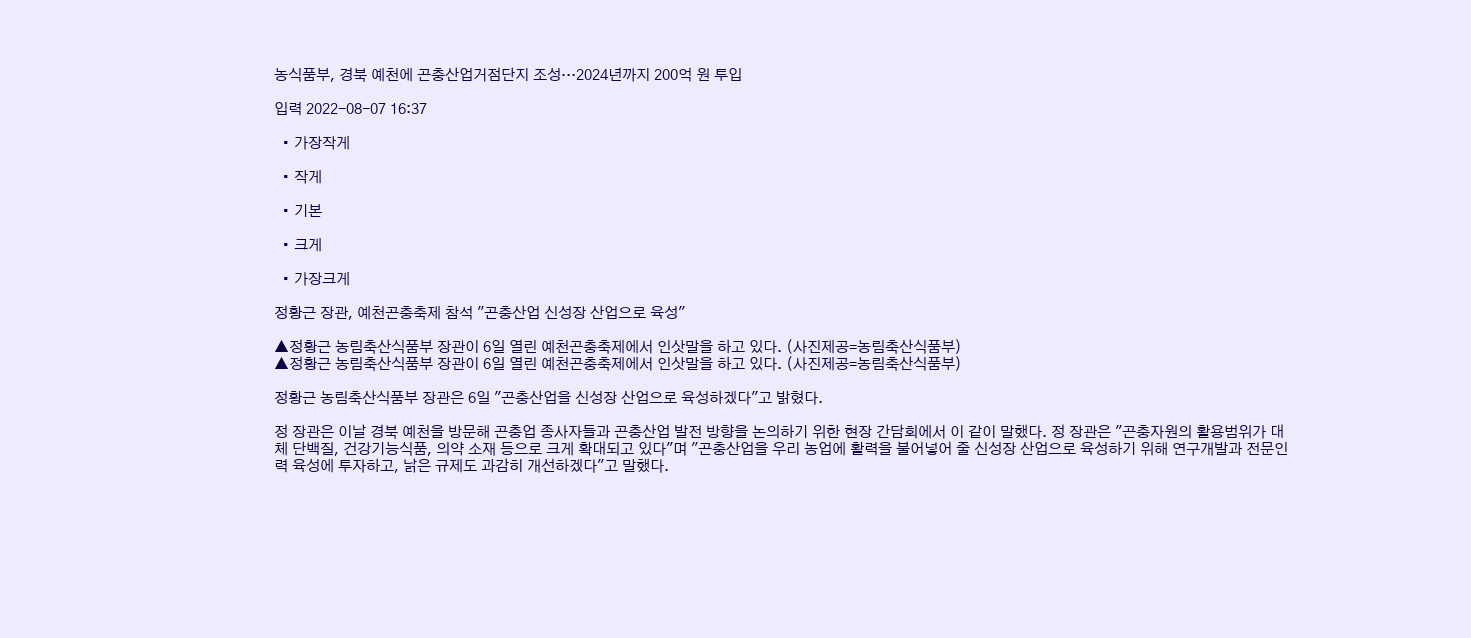농식품부, 경북 예천에 곤충산업거점단지 조성…2024년까지 200억 원 투입

입력 2022-08-07 16:37

  • 가장작게

  • 작게

  • 기본

  • 크게

  • 가장크게

정황근 장관, 예천곤충축제 참석 "곤충산업 신성장 산업으로 육성"

▲정황근 농림축산식품부 장관이 6일 열린 예천곤충축제에서 인삿말을 하고 있다. (사진제공=농림축산식품부)
▲정황근 농림축산식품부 장관이 6일 열린 예천곤충축제에서 인삿말을 하고 있다. (사진제공=농림축산식품부)

정황근 농림축산식품부 장관은 6일 "곤충산업을 신성장 산업으로 육성하겠다"고 밝혔다.

정 장관은 이날 경북 예천을 방문해 곤충업 종사자들과 곤충산업 발전 방향을 논의하기 위한 현장 간담회에서 이 같이 말했다. 정 장관은 "곤충자원의 활용범위가 대체 단백질, 건강기능식품, 의약 소재 등으로 크게 확대되고 있다"며 "곤충산업을 우리 농업에 활력을 불어넣어 줄 신성장 산업으로 육성하기 위해 연구개발과 전문인력 육성에 투자하고, 낡은 규제도 과감히 개선하겠다"고 말했다.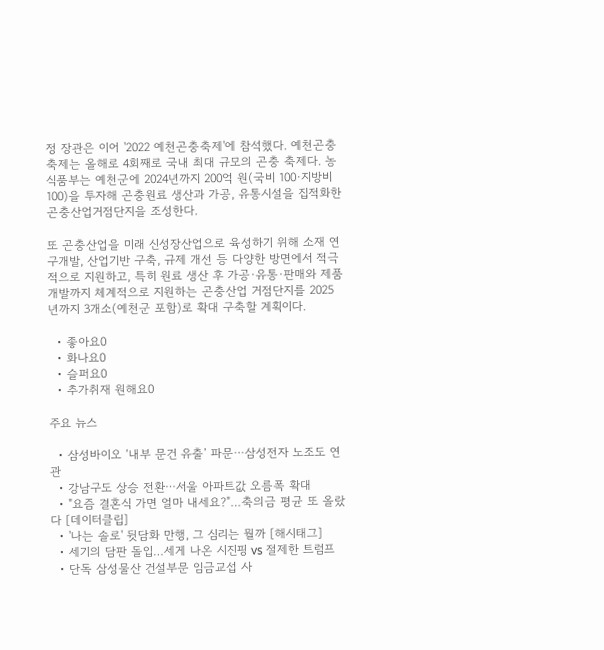정 장관은 이어 '2022 예천곤충축제'에 참석했다. 예천곤충축제는 올해로 4회째로 국내 최대 규모의 곤충 축제다. 농식품부는 예천군에 2024년까지 200억 원(국비 100·지방비 100)을 투자해 곤충원료 생산과 가공, 유통시설을 집적화한 곤충산업거점단지을 조성한다.

또 곤충산업을 미래 신성장산업으로 육성하기 위해 소재 연구개발, 산업기반 구축, 규제 개선 등 다양한 방면에서 적극적으로 지원하고, 특히 원료 생산 후 가공·유통·판매와 제품 개발까지 체계적으로 지원하는 곤충산업 거점단지를 2025년까지 3개소(예천군 포함)로 확대 구축할 계획이다.

  • 좋아요0
  • 화나요0
  • 슬퍼요0
  • 추가취재 원해요0

주요 뉴스

  • 삼성바이오 ‘내부 문건 유출’ 파문⋯삼성전자 노조도 연관
  • 강남구도 상승 전환⋯서울 아파트값 오름폭 확대
  • "요즘 결혼식 가면 얼마 내세요?"…축의금 평균 또 올랐다 [데이터클립]
  • '나는 솔로' 뒷담화 만행, 그 심리는 뭘까 [해시태그]
  • 세기의 담판 돌입…세게 나온 시진핑 vs 절제한 트럼프
  • 단독 삼성물산 건설부문 임금교섭 사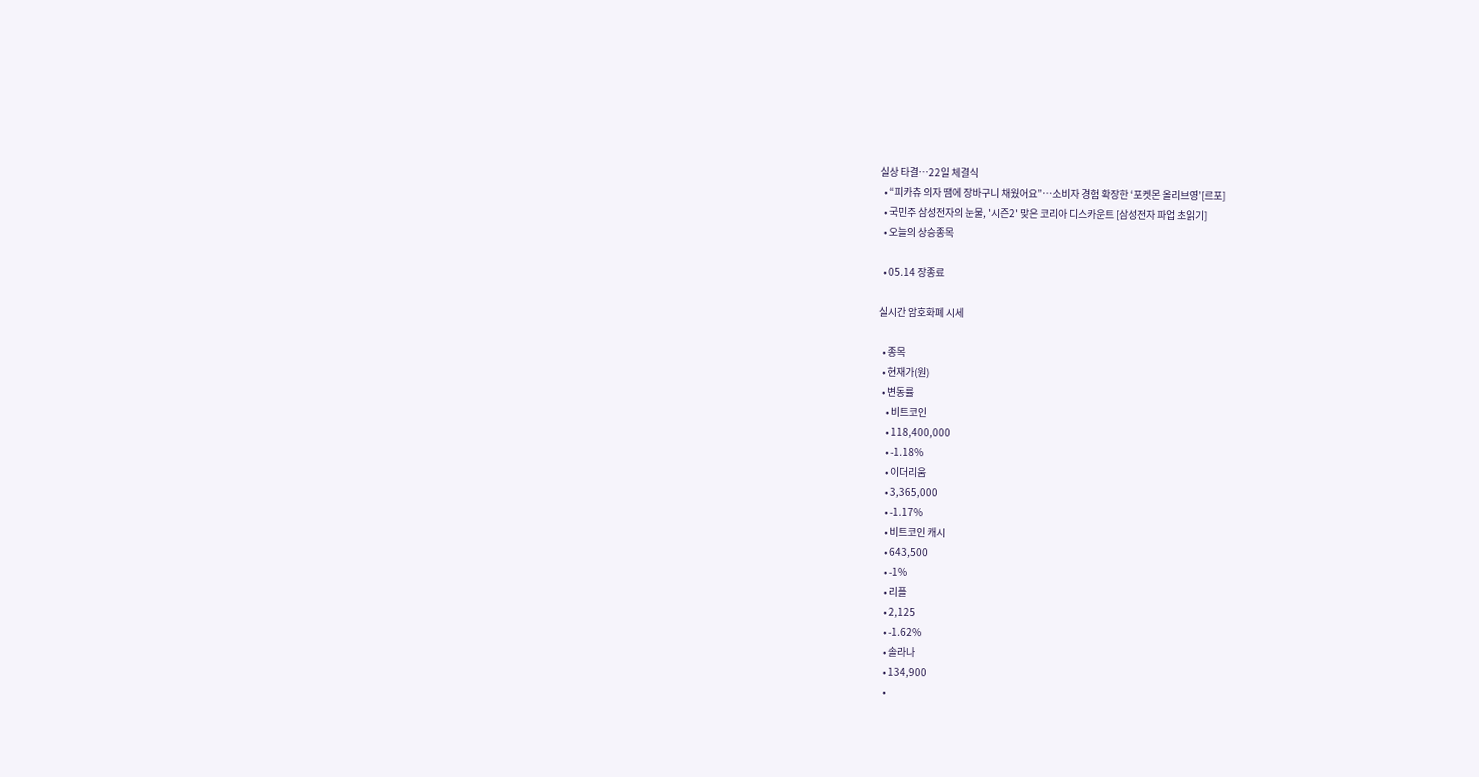실상 타결…22일 체결식
  • “피카츄 의자 땜에 장바구니 채웠어요”⋯소비자 경험 확장한 ‘포켓몬 올리브영’[르포]
  • 국민주 삼성전자의 눈물, '시즌2' 맞은 코리아 디스카운트 [삼성전자 파업 초읽기]
  • 오늘의 상승종목

  • 05.14 장종료

실시간 암호화폐 시세

  • 종목
  • 현재가(원)
  • 변동률
    • 비트코인
    • 118,400,000
    • -1.18%
    • 이더리움
    • 3,365,000
    • -1.17%
    • 비트코인 캐시
    • 643,500
    • -1%
    • 리플
    • 2,125
    • -1.62%
    • 솔라나
    • 134,900
    •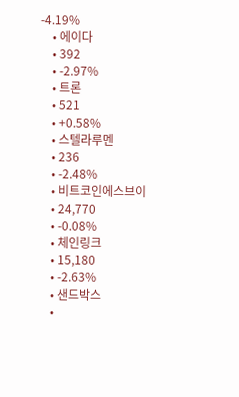-4.19%
    • 에이다
    • 392
    • -2.97%
    • 트론
    • 521
    • +0.58%
    • 스텔라루멘
    • 236
    • -2.48%
    • 비트코인에스브이
    • 24,770
    • -0.08%
    • 체인링크
    • 15,180
    • -2.63%
    • 샌드박스
    •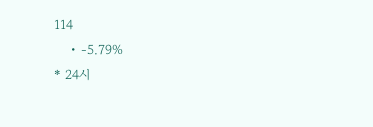114
    • -5.79%
* 24시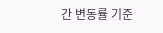간 변동률 기준